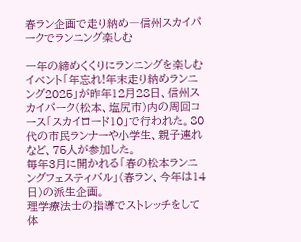春ラン企画で走り納め―信州スカイパークでランニング楽しむ

一年の締めくくりにランニングを楽しむイベント「年忘れ!年末走り納めランニング2025」が昨年12月28日、信州スカイパーク(松本、塩尻市)内の周回コース「スカイロード10」で行われた。80代の市民ランナーや小学生、親子連れなど、75人が参加した。
毎年3月に開かれる「春の松本ランニングフェスティバル」(春ラン、今年は14日)の派生企画。
理学療法士の指導でストレッチをして体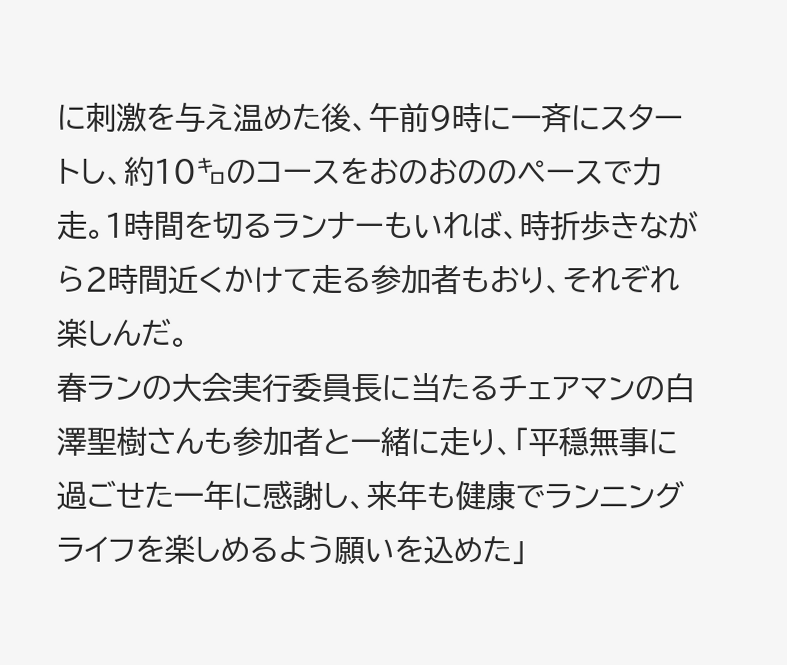に刺激を与え温めた後、午前9時に一斉にスタートし、約10㌔のコースをおのおののペースで力走。1時間を切るランナーもいれば、時折歩きながら2時間近くかけて走る参加者もおり、それぞれ楽しんだ。
春ランの大会実行委員長に当たるチェアマンの白澤聖樹さんも参加者と一緒に走り、「平穏無事に過ごせた一年に感謝し、来年も健康でランニングライフを楽しめるよう願いを込めた」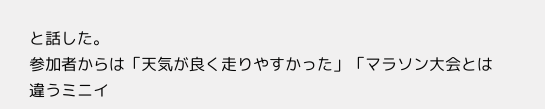と話した。
参加者からは「天気が良く走りやすかった」「マラソン大会とは違うミニイ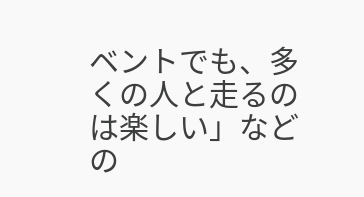ベントでも、多くの人と走るのは楽しい」などの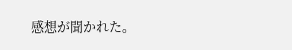感想が聞かれた。